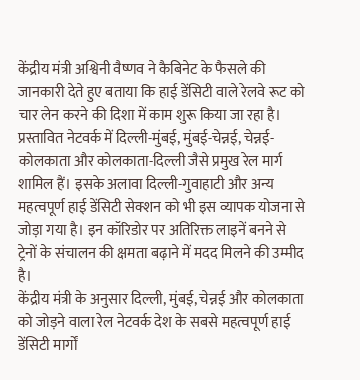केंद्रीय मंत्री अश्विनी वैष्णव ने कैबिनेट के फैसले की जानकारी देते हुए बताया कि हाई डेंसिटी वाले रेलवे रूट को चार लेन करने की दिशा में काम शुरू किया जा रहा है। प्रस्तावित नेटवर्क में दिल्ली-मुंबई, मुंबई-चेन्नई, चेन्नई-कोलकाता और कोलकाता-दिल्ली जैसे प्रमुख रेल मार्ग शामिल हैं। इसके अलावा दिल्ली-गुवाहाटी और अन्य महत्वपूर्ण हाई डेंसिटी सेक्शन को भी इस व्यापक योजना से जोड़ा गया है। इन कॉरिडोर पर अतिरिक्त लाइनें बनने से ट्रेनों के संचालन की क्षमता बढ़ाने में मदद मिलने की उम्मीद है।
केंद्रीय मंत्री के अनुसार दिल्ली, मुंबई, चेन्नई और कोलकाता को जोड़ने वाला रेल नेटवर्क देश के सबसे महत्वपूर्ण हाई डेंसिटी मार्गों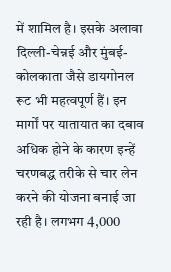में शामिल है। इसके अलावा दिल्ली-चेन्नई और मुंबई-कोलकाता जैसे डायगोनल रूट भी महत्वपूर्ण हैं। इन मार्गों पर यातायात का दबाव अधिक होने के कारण इन्हें चरणबद्ध तरीके से चार लेन करने की योजना बनाई जा रही है। लगभग 4,000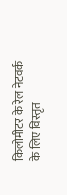किलोमीटर के रेल नेटवर्क के लिए विस्तृत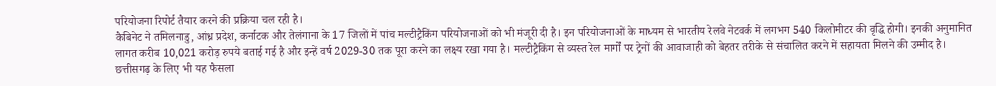परियोजना रिपोर्ट तैयार करने की प्रक्रिया चल रही है।
कैबिनेट ने तमिलनाडु, आंध्र प्रदेश, कर्नाटक और तेलंगाना के 17 जिलों में पांच मल्टीट्रैकिंग परियोजनाओं को भी मंजूरी दी है। इन परियोजनाओं के माध्यम से भारतीय रेलवे नेटवर्क में लगभग 540 किलोमीटर की वृद्धि होगी। इनकी अनुमानित लागत करीब 10,021 करोड़ रुपये बताई गई है और इन्हें वर्ष 2029-30 तक पूरा करने का लक्ष्य रखा गया है। मल्टीट्रैकिंग से व्यस्त रेल मार्गों पर ट्रेनों की आवाजाही को बेहतर तरीके से संचालित करने में सहायता मिलने की उम्मीद है।
छत्तीसगढ़ के लिए भी यह फैसला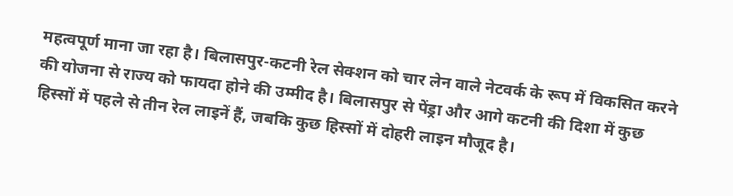महत्वपूर्ण माना जा रहा है। बिलासपुर-कटनी रेल सेक्शन को चार लेन वाले नेटवर्क के रूप में विकसित करने की योजना से राज्य को फायदा होने की उम्मीद है। बिलासपुर से पेंड्रा और आगे कटनी की दिशा में कुछ हिस्सों में पहले से तीन रेल लाइनें हैं, जबकि कुछ हिस्सों में दोहरी लाइन मौजूद है।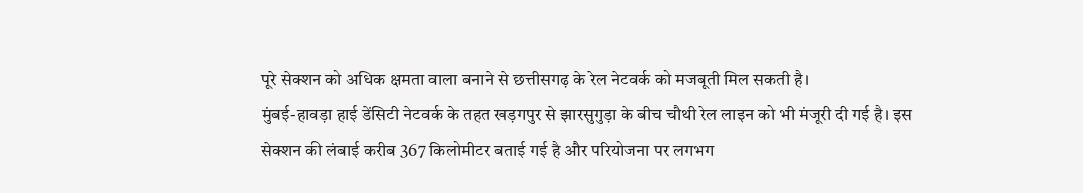पूरे सेक्शन को अधिक क्षमता वाला बनाने से छत्तीसगढ़ के रेल नेटवर्क को मजबूती मिल सकती है।
मुंबई-हावड़ा हाई डेंसिटी नेटवर्क के तहत खड़गपुर से झारसुगुड़ा के बीच चौथी रेल लाइन को भी मंजूरी दी गई है। इस सेक्शन की लंबाई करीब 367 किलोमीटर बताई गई है और परियोजना पर लगभग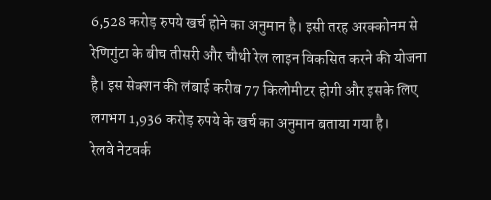6,528 करोड़ रुपये खर्च होने का अनुमान है। इसी तरह अरक्कोनम से रेणिगुंटा के बीच तीसरी और चौथी रेल लाइन विकसित करने की योजना है। इस सेक्शन की लंबाई करीब 77 किलोमीटर होगी और इसके लिए लगभग 1,936 करोड़ रुपये के खर्च का अनुमान बताया गया है।
रेलवे नेटवर्क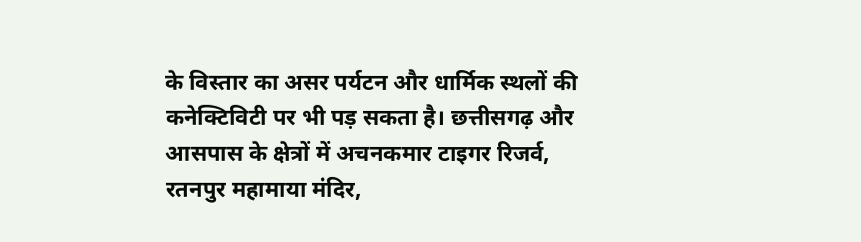के विस्तार का असर पर्यटन और धार्मिक स्थलों की कनेक्टिविटी पर भी पड़ सकता है। छत्तीसगढ़ और आसपास के क्षेत्रों में अचनकमार टाइगर रिजर्व, रतनपुर महामाया मंदिर,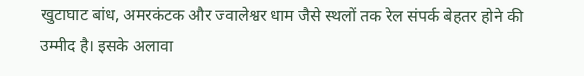खुटाघाट बांध, अमरकंटक और ज्वालेश्वर धाम जैसे स्थलों तक रेल संपर्क बेहतर होने की उम्मीद है। इसके अलावा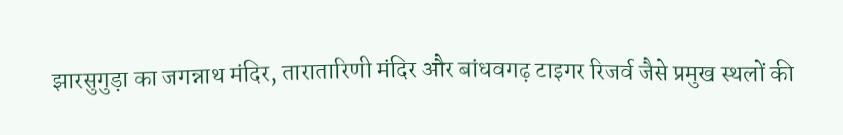झारसुगुड़ा का जगन्नाथ मंदिर, तारातारिणी मंदिर और बांधवगढ़ टाइगर रिजर्व जैसे प्रमुख स्थलों की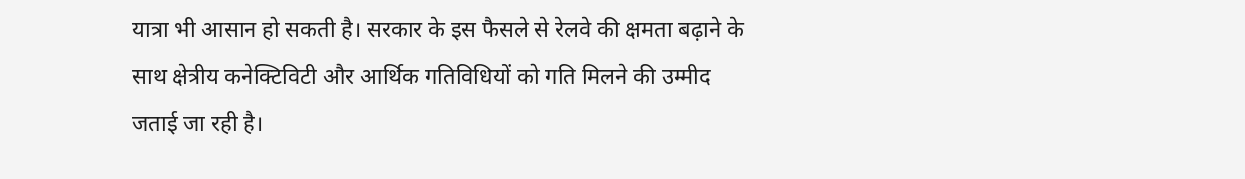यात्रा भी आसान हो सकती है। सरकार के इस फैसले से रेलवे की क्षमता बढ़ाने के साथ क्षेत्रीय कनेक्टिविटी और आर्थिक गतिविधियों को गति मिलने की उम्मीद जताई जा रही है।